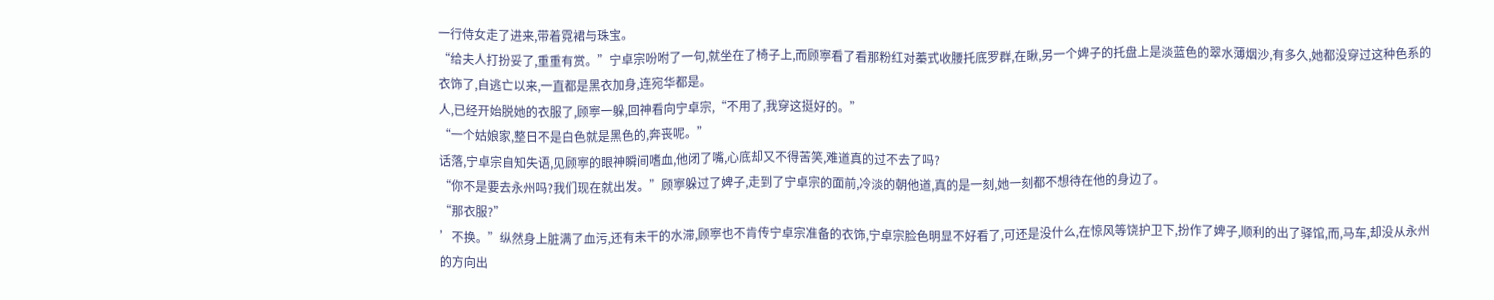一行侍女走了进来,带着霓裙与珠宝。
“给夫人打扮妥了,重重有赏。”宁卓宗吩咐了一句,就坐在了椅子上,而顾寕看了看那粉红对蓁式收腰托底罗群,在瞅,另一个婢子的托盘上是淡蓝色的翠水薄烟沙,有多久,她都没穿过这种色系的衣饰了,自逃亡以来,一直都是黑衣加身,连宛华都是。
人,已经开始脱她的衣服了,顾寕一躲,回神看向宁卓宗,“不用了,我穿这挺好的。”
“一个姑娘家,整日不是白色就是黑色的,奔丧呢。”
话落,宁卓宗自知失语,见顾寕的眼神瞬间嗜血,他闭了嘴,心底却又不得苦笑,难道真的过不去了吗?
“你不是要去永州吗?我们现在就出发。”顾寕躲过了婢子,走到了宁卓宗的面前,冷淡的朝他道,真的是一刻,她一刻都不想待在他的身边了。
“那衣服?”
’不换。”纵然身上脏满了血污,还有未干的水滞,顾寕也不肯传宁卓宗准备的衣饰,宁卓宗脸色明显不好看了,可还是没什么,在惊风等饶护卫下,扮作了婢子,顺利的出了驿馆,而,马车,却没从永州的方向出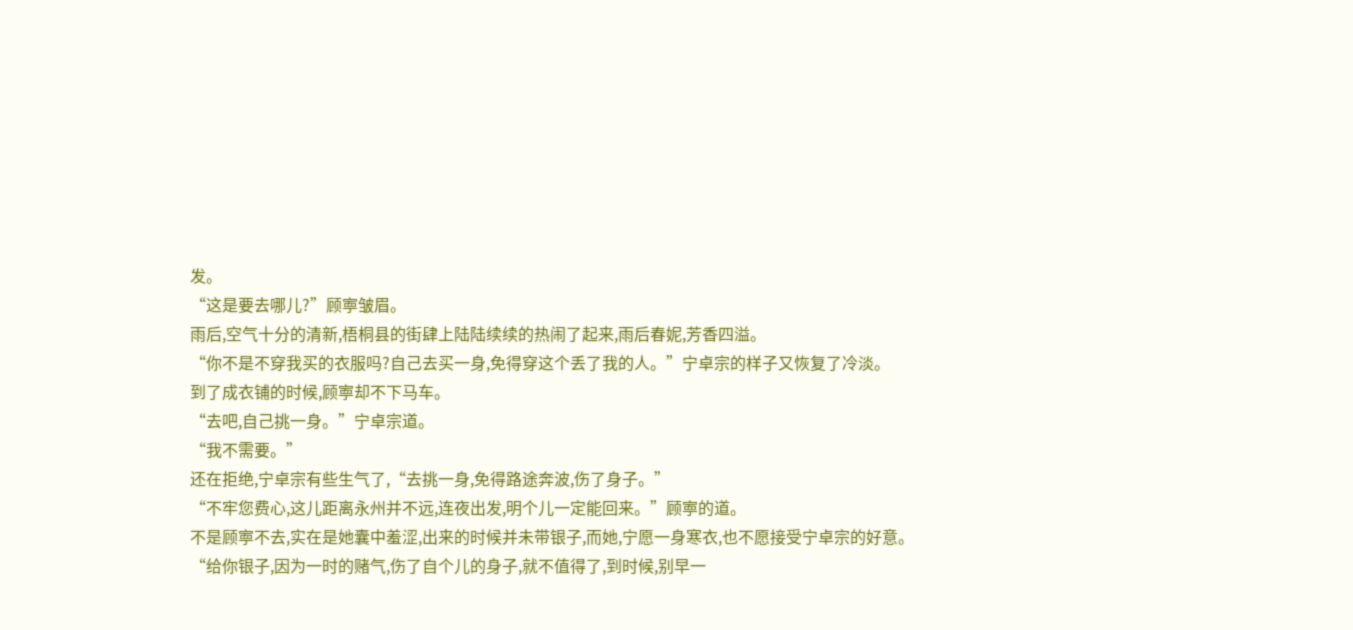发。
“这是要去哪儿?”顾寕皱眉。
雨后,空气十分的清新,梧桐县的街肆上陆陆续续的热闹了起来,雨后春妮,芳香四溢。
“你不是不穿我买的衣服吗?自己去买一身,免得穿这个丢了我的人。”宁卓宗的样子又恢复了冷淡。
到了成衣铺的时候,顾寕却不下马车。
“去吧,自己挑一身。”宁卓宗道。
“我不需要。”
还在拒绝,宁卓宗有些生气了,“去挑一身,免得路途奔波,伤了身子。”
“不牢您费心,这儿距离永州并不远,连夜出发,明个儿一定能回来。”顾寕的道。
不是顾寕不去,实在是她囊中羞涩,出来的时候并未带银子,而她,宁愿一身寒衣,也不愿接受宁卓宗的好意。
“给你银子,因为一时的赌气,伤了自个儿的身子,就不值得了,到时候,别早一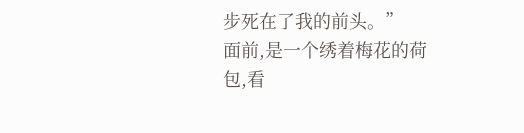步死在了我的前头。”
面前,是一个绣着梅花的荷包,看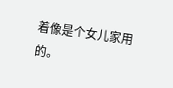着像是个女儿家用的。